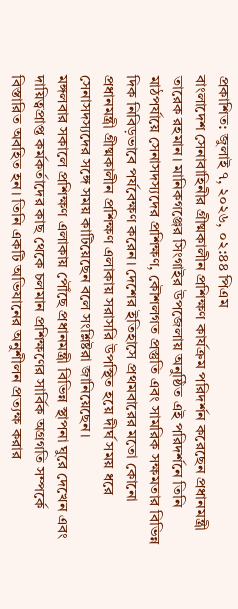প্রকাশিত: জুলাই ৭, ২০২৬, ০২:৪৪ পিএম
বাংলাদেশ সেনাবাহিনীর গ্রীষ্মকালীন প্রশিক্ষণ কার্যক্রম পরিদর্শন করেছেন প্রধানমন্ত্রী তারেক রহমান। মানিকগঞ্জের সিংগাইর উপজেলায় অনুষ্ঠিত এই পরিদর্শনে তিনি মাঠপর্যায়ে সেনাসদস্যদের প্রশিক্ষণ, কৌশলগত প্রস্তুতি এবং সামরিক সক্ষমতার বিভিন্ন দিক নিবিড়ভাবে পর্যবেক্ষণ করেন। দেশের ইতিহাসে প্রথমবারের মতো কোনো প্রধানমন্ত্রী গ্রীষ্মকালীন প্রশিক্ষণ এলাকায় সরাসরি উপস্থিত হয়ে দীর্ঘ সময় ধরে সেনাসদস্যদের সঙ্গে সময় কাটিয়েছেন বলে সংশ্লিষ্টরা জানিয়েছেন।
মঙ্গলবার সকালে প্রশিক্ষণ এলাকায় পৌঁছে প্রধানমন্ত্রী বিভিন্ন স্থাপনা ঘুরে দেখেন এবং দায়িত্বপ্রাপ্ত কর্মকর্তাদের কাছ থেকে চলমান প্রশিক্ষণের সার্বিক অগ্রগতি সম্পর্কে বিস্তারিত অবহিত হন। তিনি একটি অভিযানের অনুশীলন প্রত্যক্ষ করার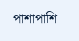পাশাপাশি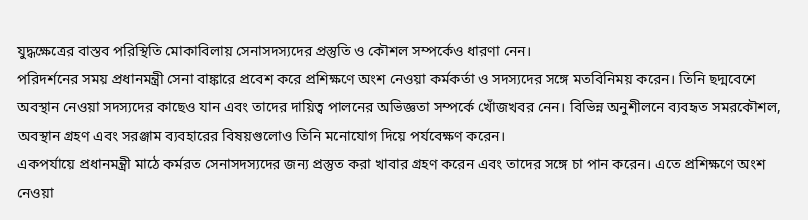যুদ্ধক্ষেত্রের বাস্তব পরিস্থিতি মোকাবিলায় সেনাসদস্যদের প্রস্তুতি ও কৌশল সম্পর্কেও ধারণা নেন।
পরিদর্শনের সময় প্রধানমন্ত্রী সেনা বাঙ্কারে প্রবেশ করে প্রশিক্ষণে অংশ নেওয়া কর্মকর্তা ও সদস্যদের সঙ্গে মতবিনিময় করেন। তিনি ছদ্মবেশে অবস্থান নেওয়া সদস্যদের কাছেও যান এবং তাদের দায়িত্ব পালনের অভিজ্ঞতা সম্পর্কে খোঁজখবর নেন। বিভিন্ন অনুশীলনে ব্যবহৃত সমরকৌশল, অবস্থান গ্রহণ এবং সরঞ্জাম ব্যবহারের বিষয়গুলোও তিনি মনোযোগ দিয়ে পর্যবেক্ষণ করেন।
একপর্যায়ে প্রধানমন্ত্রী মাঠে কর্মরত সেনাসদস্যদের জন্য প্রস্তুত করা খাবার গ্রহণ করেন এবং তাদের সঙ্গে চা পান করেন। এতে প্রশিক্ষণে অংশ নেওয়া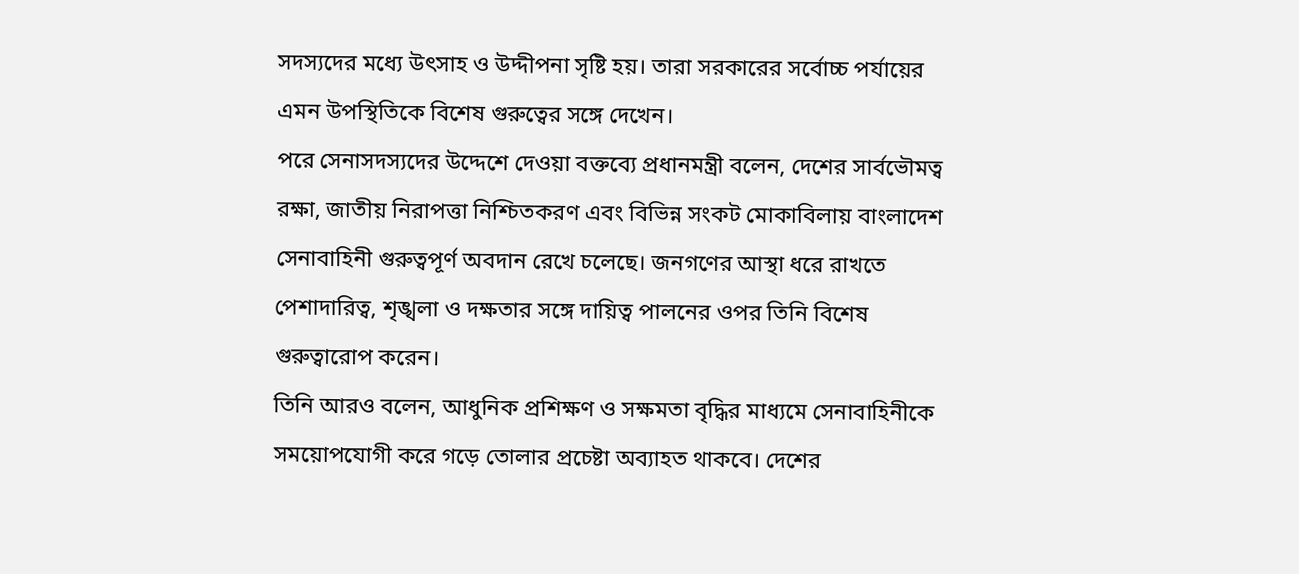সদস্যদের মধ্যে উৎসাহ ও উদ্দীপনা সৃষ্টি হয়। তারা সরকারের সর্বোচ্চ পর্যায়ের এমন উপস্থিতিকে বিশেষ গুরুত্বের সঙ্গে দেখেন।
পরে সেনাসদস্যদের উদ্দেশে দেওয়া বক্তব্যে প্রধানমন্ত্রী বলেন, দেশের সার্বভৌমত্ব রক্ষা, জাতীয় নিরাপত্তা নিশ্চিতকরণ এবং বিভিন্ন সংকট মোকাবিলায় বাংলাদেশ সেনাবাহিনী গুরুত্বপূর্ণ অবদান রেখে চলেছে। জনগণের আস্থা ধরে রাখতে পেশাদারিত্ব, শৃঙ্খলা ও দক্ষতার সঙ্গে দায়িত্ব পালনের ওপর তিনি বিশেষ গুরুত্বারোপ করেন।
তিনি আরও বলেন, আধুনিক প্রশিক্ষণ ও সক্ষমতা বৃদ্ধির মাধ্যমে সেনাবাহিনীকে সময়োপযোগী করে গড়ে তোলার প্রচেষ্টা অব্যাহত থাকবে। দেশের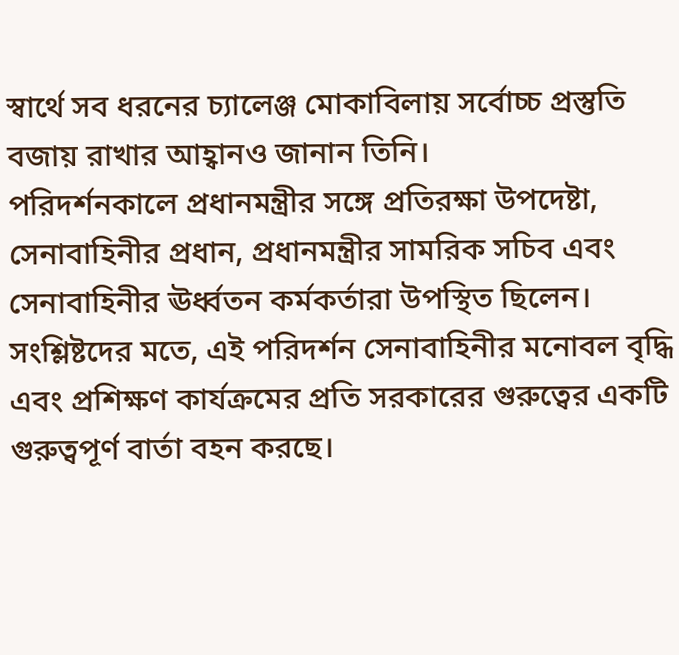স্বার্থে সব ধরনের চ্যালেঞ্জ মোকাবিলায় সর্বোচ্চ প্রস্তুতি বজায় রাখার আহ্বানও জানান তিনি।
পরিদর্শনকালে প্রধানমন্ত্রীর সঙ্গে প্রতিরক্ষা উপদেষ্টা, সেনাবাহিনীর প্রধান, প্রধানমন্ত্রীর সামরিক সচিব এবং সেনাবাহিনীর ঊর্ধ্বতন কর্মকর্তারা উপস্থিত ছিলেন। সংশ্লিষ্টদের মতে, এই পরিদর্শন সেনাবাহিনীর মনোবল বৃদ্ধি এবং প্রশিক্ষণ কার্যক্রমের প্রতি সরকারের গুরুত্বের একটি গুরুত্বপূর্ণ বার্তা বহন করছে।